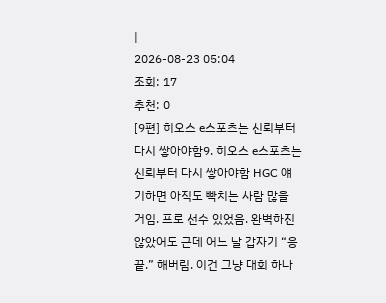|
2026-08-23 05:04
조회: 17
추천: 0
[9편] 히오스 e스포츠는 신뢰부터 다시 쌓아야함9. 히오스 e스포츠는 신뢰부터 다시 쌓아야함 HGC 얘기하면 아직도 빡치는 사람 많을 거임. 프로 선수 있었음. 완벽하진 않았어도 근데 어느 날 갑자기 “응 끝.” 해버림. 이건 그냥 대회 하나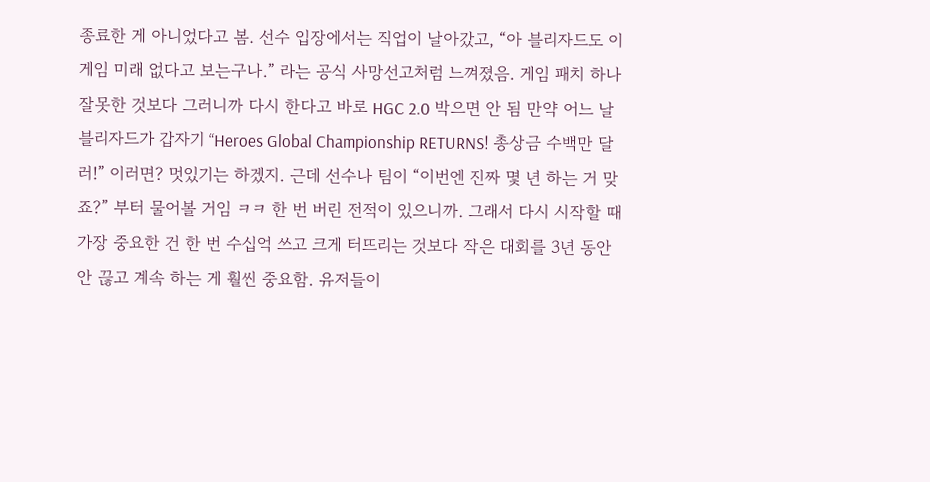종료한 게 아니었다고 봄. 선수 입장에서는 직업이 날아갔고, “아 블리자드도 이 게임 미래 없다고 보는구나.” 라는 공식 사망선고처럼 느껴졌음. 게임 패치 하나 잘못한 것보다 그러니까 다시 한다고 바로 HGC 2.0 박으면 안 됨 만약 어느 날 블리자드가 갑자기 “Heroes Global Championship RETURNS! 총상금 수백만 달러!” 이러면? 멋있기는 하겠지. 근데 선수나 팀이 “이번엔 진짜 몇 년 하는 거 맞죠?” 부터 물어볼 거임 ㅋㅋ 한 번 버린 전적이 있으니까. 그래서 다시 시작할 때 가장 중요한 건 한 번 수십억 쓰고 크게 터뜨리는 것보다 작은 대회를 3년 동안 안 끊고 계속 하는 게 훨씬 중요함. 유저들이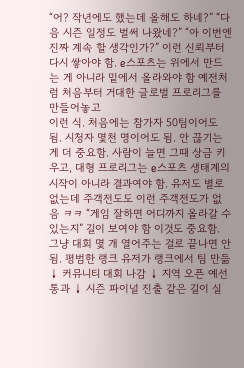“어? 작년에도 했는데 올해도 하네?” “다음 시즌 일정도 벌써 나왔네?” “아 이번엔 진짜 계속 할 생각인가?” 이런 신뢰부터 다시 쌓아야 함. e스포츠는 위에서 만드는 게 아니라 밑에서 올라와야 함 예전처럼 처음부터 거대한 글로벌 프로리그를 만들어놓고
이런 식. 처음에는 참가자 50팀이어도 됨. 시청자 몇천 명이어도 됨. 안 끊기는 게 더 중요함. 사람이 늘면 그때 상금 키우고, 대형 프로리그는 e스포츠 생태계의 시작이 아니라 결과여야 함. 유저도 별로 없는데 주객전도도 이런 주객전도가 없음 ㅋㅋ “게임 잘하면 어디까지 올라갈 수 있는지” 길이 보여야 함 이것도 중요함. 그냥 대회 몇 개 열어주는 걸로 끝나면 안 됨. 평범한 랭크 유저가 랭크에서 팀 만듦 ↓ 커뮤니티 대회 나감 ↓ 지역 오픈 예선 통과 ↓ 시즌 파이널 진출 같은 길이 실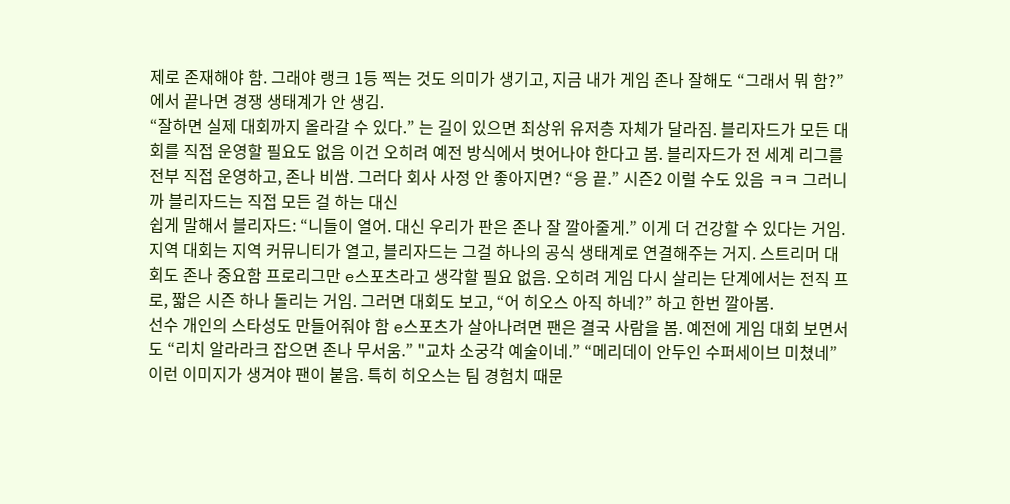제로 존재해야 함. 그래야 랭크 1등 찍는 것도 의미가 생기고, 지금 내가 게임 존나 잘해도 “그래서 뭐 함?” 에서 끝나면 경쟁 생태계가 안 생김.
“잘하면 실제 대회까지 올라갈 수 있다.” 는 길이 있으면 최상위 유저층 자체가 달라짐. 블리자드가 모든 대회를 직접 운영할 필요도 없음 이건 오히려 예전 방식에서 벗어나야 한다고 봄. 블리자드가 전 세계 리그를 전부 직접 운영하고, 존나 비쌈. 그러다 회사 사정 안 좋아지면? “응 끝.” 시즌2 이럴 수도 있음 ㅋㅋ 그러니까 블리자드는 직접 모든 걸 하는 대신
쉽게 말해서 블리자드: “니들이 열어. 대신 우리가 판은 존나 잘 깔아줄게.” 이게 더 건강할 수 있다는 거임. 지역 대회는 지역 커뮤니티가 열고, 블리자드는 그걸 하나의 공식 생태계로 연결해주는 거지. 스트리머 대회도 존나 중요함 프로리그만 e스포츠라고 생각할 필요 없음. 오히려 게임 다시 살리는 단계에서는 전직 프로, 짧은 시즌 하나 돌리는 거임. 그러면 대회도 보고, “어 히오스 아직 하네?” 하고 한번 깔아봄.
선수 개인의 스타성도 만들어줘야 함 e스포츠가 살아나려면 팬은 결국 사람을 봄. 예전에 게임 대회 보면서도 “리치 알라라크 잡으면 존나 무서움.” "교차 소궁각 예술이네.” “메리데이 안두인 수퍼세이브 미쳤네” 이런 이미지가 생겨야 팬이 붙음. 특히 히오스는 팀 경험치 때문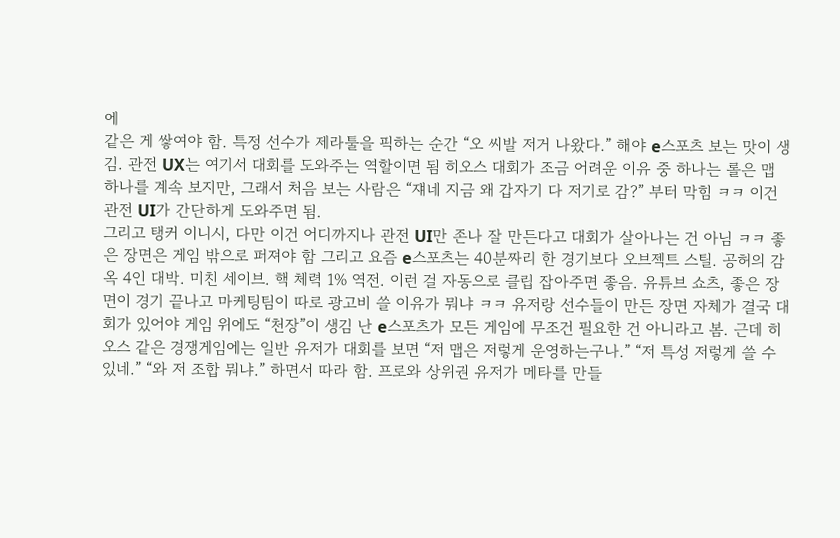에
같은 게 쌓여야 함. 특정 선수가 제라툴을 픽하는 순간 “오 씨발 저거 나왔다.” 해야 e스포츠 보는 맛이 생김. 관전 UX는 여기서 대회를 도와주는 역할이면 됨 히오스 대회가 조금 어려운 이유 중 하나는 롤은 맵 하나를 계속 보지만, 그래서 처음 보는 사람은 “쟤네 지금 왜 갑자기 다 저기로 감?” 부터 막힘 ㅋㅋ 이건 관전 UI가 간단하게 도와주면 됨.
그리고 탱커 이니시, 다만 이건 어디까지나 관전 UI만 존나 잘 만든다고 대회가 살아나는 건 아님 ㅋㅋ 좋은 장면은 게임 밖으로 퍼져야 함 그리고 요즘 e스포츠는 40분짜리 한 경기보다 오브젝트 스틸. 공허의 감옥 4인 대박. 미친 세이브. 핵 체력 1% 역전. 이런 걸 자동으로 클립 잡아주면 좋음. 유튜브 쇼츠, 좋은 장면이 경기 끝나고 마케팅팀이 따로 광고비 쓸 이유가 뭐냐 ㅋㅋ 유저랑 선수들이 만든 장면 자체가 결국 대회가 있어야 게임 위에도 “천장”이 생김 난 e스포츠가 모든 게임에 무조건 필요한 건 아니라고 봄. 근데 히오스 같은 경쟁게임에는 일반 유저가 대회를 보면 “저 맵은 저렇게 운영하는구나.” “저 특성 저렇게 쓸 수 있네.” “와 저 조합 뭐냐.” 하면서 따라 함. 프로와 상위권 유저가 메타를 만들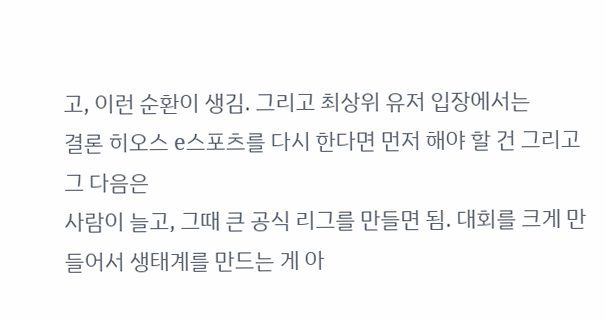고, 이런 순환이 생김. 그리고 최상위 유저 입장에서는
결론 히오스 e스포츠를 다시 한다면 먼저 해야 할 건 그리고 그 다음은
사람이 늘고, 그때 큰 공식 리그를 만들면 됨. 대회를 크게 만들어서 생태계를 만드는 게 아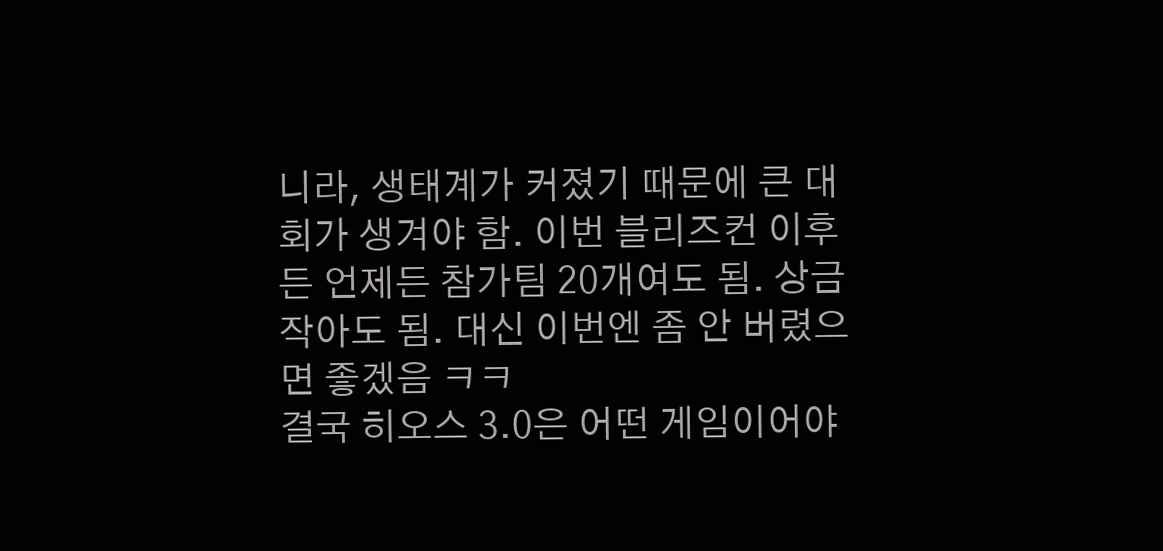니라, 생태계가 커졌기 때문에 큰 대회가 생겨야 함. 이번 블리즈컨 이후든 언제든 참가팀 20개여도 됨. 상금 작아도 됨. 대신 이번엔 좀 안 버렸으면 좋겠음 ㅋㅋ
결국 히오스 3.0은 어떤 게임이어야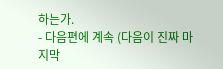하는가.
- 다음편에 계속 (다음이 진짜 마지막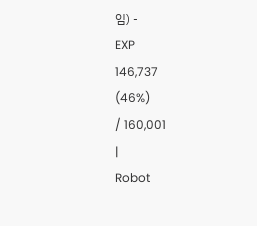임) -
EXP
146,737
(46%)
/ 160,001
|
Robot